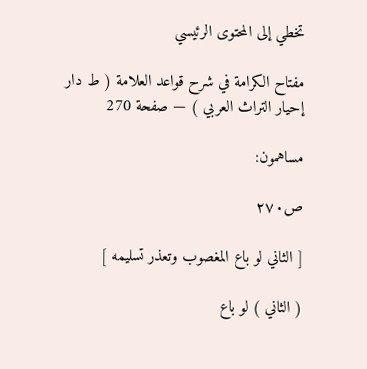تخطي إلى المحتوى الرئيسي

مفتاح الكرامة في شرح قواعد العلامة ( ط دار إحيار التراث العربي ) — صفحة 270

مساهمون:

ص٢٧٠

[ الثاني لو باع المغصوب وتعذر تسليمه ]

( الثاني ) لو باع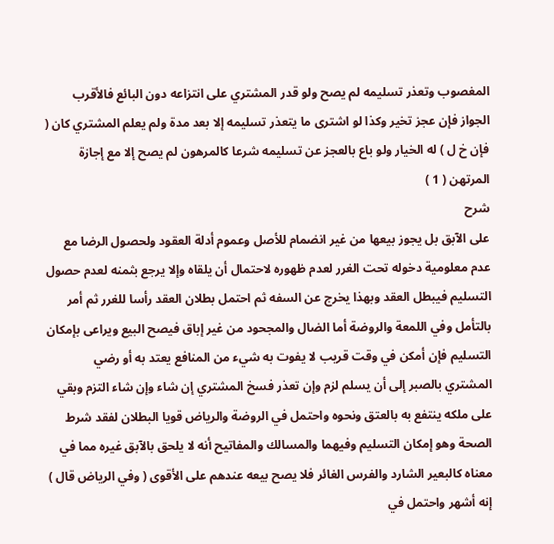المغصوب وتعذر تسليمه لم يصح ولو قدر المشتري على انتزاعه دون البائع فالأقرب الجواز فإن عجز تخير وكذا لو اشترى ما يتعذر تسليمه إلا بعد مدة ولم يعلم المشتري كان ( فإن خ ل ) له الخيار ولو باع بالعجز عن تسليمه شرعا كالمرهون لم يصح إلا مع إجازة المرتهن ( 1 )
شرح
على الآبق بل يجوز بيعها من غير انضمام للأصل وعموم أدلة العقود ولحصول الرضا مع عدم معلومية دخوله تحت الغرر لعدم ظهوره لاحتمال أن يلقاه وإلا يرجع بثمنه لعدم حصول التسليم فيبطل العقد وبهذا يخرج عن السفه ثم احتمل بطلان العقد رأسا للغرر ثم أمر بالتأمل وفي اللمعة والروضة أما الضال والمجحود من غير إباق فيصح البيع ويراعى بإمكان التسليم فإن أمكن في وقت قريب لا يفوت به شيء من المنافع يعتد به أو رضي المشتري بالصبر إلى أن يسلم لزم وإن تعذر فسخ المشتري إن شاء وإن شاء التزم وبقي على ملكه ينتفع به بالعتق ونحوه واحتمل في الروضة والرياض قويا البطلان لفقد شرط الصحة وهو إمكان التسليم وفيهما والمسالك والمفاتيح أنه لا يلحق بالآبق غيره مما في معناه كالبعير الشارد والفرس الغائر فلا يصح بيعه عندهم على الأقوى ( وفي الرياض قال ) إنه أشهر واحتمل في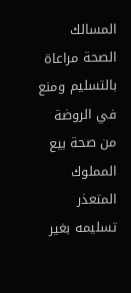المسالك الصحة مراعاة بالتسليم ومنع في الروضة من صحة بيع المملوك المتعذر تسليمه بغير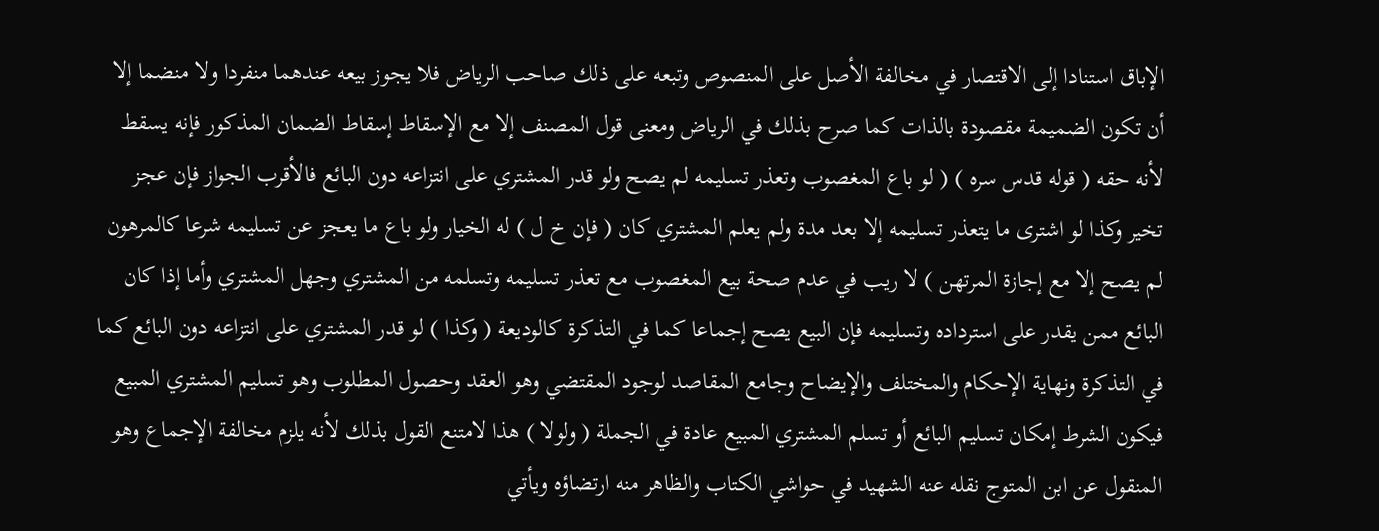الإباق استنادا إلى الاقتصار في مخالفة الأصل على المنصوص وتبعه على ذلك صاحب الرياض فلا يجوز بيعه عندهما منفردا ولا منضما إلا أن تكون الضميمة مقصودة بالذات كما صرح بذلك في الرياض ومعنى قول المصنف إلا مع الإسقاط إسقاط الضمان المذكور فإنه يسقط لأنه حقه ( قوله قدس سره ) ( لو باع المغصوب وتعذر تسليمه لم يصح ولو قدر المشتري على انتزاعه دون البائع فالأقرب الجواز فإن عجز تخير وكذا لو اشترى ما يتعذر تسليمه إلا بعد مدة ولم يعلم المشتري كان ( فإن خ ل ) له الخيار ولو باع ما يعجز عن تسليمه شرعا كالمرهون لم يصح إلا مع إجازة المرتهن ) لا ريب في عدم صحة بيع المغصوب مع تعذر تسليمه وتسلمه من المشتري وجهل المشتري وأما إذا كان البائع ممن يقدر على استرداده وتسليمه فإن البيع يصح إجماعا كما في التذكرة كالوديعة ( وكذا ) لو قدر المشتري على انتزاعه دون البائع كما في التذكرة ونهاية الإحكام والمختلف والإيضاح وجامع المقاصد لوجود المقتضي وهو العقد وحصول المطلوب وهو تسليم المشتري المبيع فيكون الشرط إمكان تسليم البائع أو تسلم المشتري المبيع عادة في الجملة ( ولولا ) هذا لامتنع القول بذلك لأنه يلزم مخالفة الإجماع وهو المنقول عن ابن المتوج نقله عنه الشهيد في حواشي الكتاب والظاهر منه ارتضاؤه ويأتي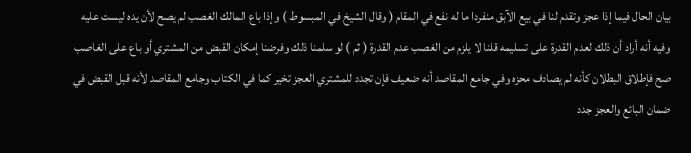بيان الحال فيما إذا عجز وتقدم لنا في بيع الآبق منفردا ما له نفع في المقام ( وقال الشيخ في المبسوط ) وإذا باع المالك الغصب لم يصح لأن يده ليست عليه وفيه أنه أراد أن ذلك لعدم القدرة على تسليمه قلنا لا يلزم من الغصب عدم القدرة ( ثم ) لو سلمنا ذلك وفرضنا إمكان القبض من المشتري أو باع على الغاصب صح فإطلاق البطلان كأنه لم يصادف محزه وفي جامع المقاصد أنه ضعيف فإن تجدد للمشتري العجز تخير كما في الكتاب وجامع المقاصد لأنه قبل القبض في ضمان البائع والعجز جدد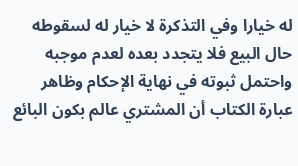له خيارا وفي التذكرة لا خيار له لسقوطه حال البيع فلا يتجدد بعده لعدم موجبه واحتمل ثبوته في نهاية الإحكام وظاهر عبارة الكتاب أن المشتري عالم بكون البائع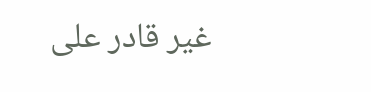غير قادر على